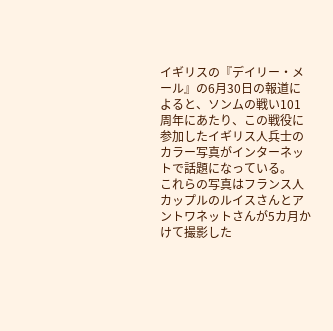イギリスの『デイリー・メール』の6月30日の報道によると、ソンムの戦い101周年にあたり、この戦役に参加したイギリス人兵士のカラー写真がインターネットで話題になっている。
これらの写真はフランス人カップルのルイスさんとアントワネットさんが5カ月かけて撮影した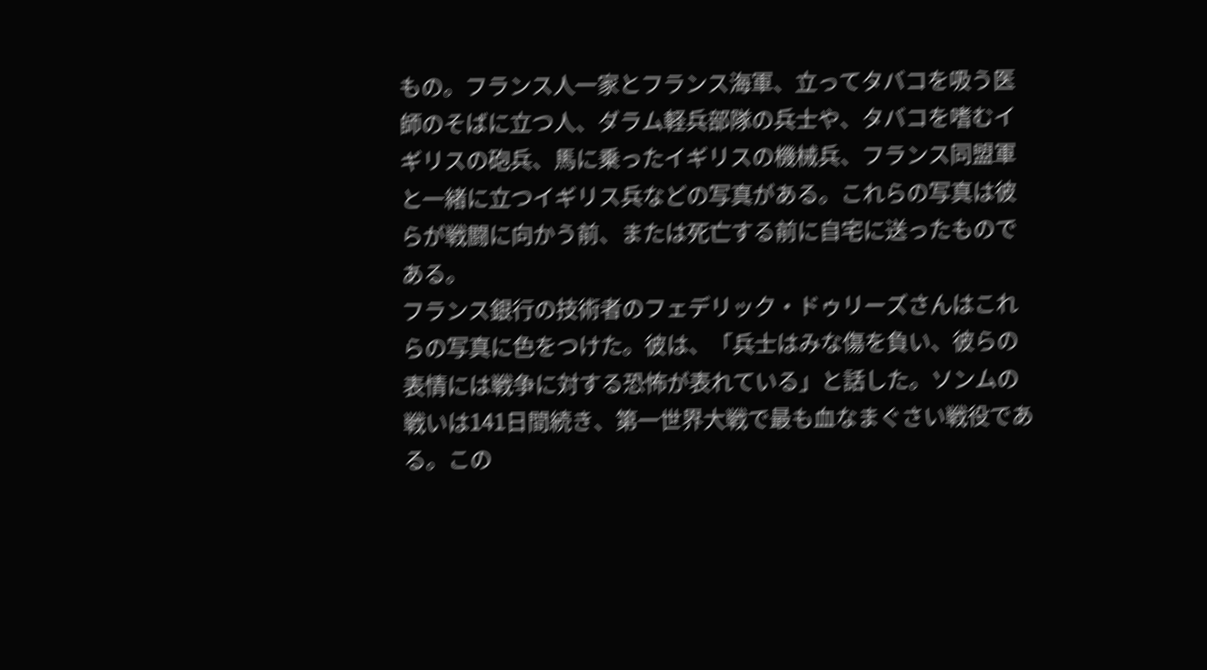もの。フランス人一家とフランス海軍、立ってタバコを吸う医師のそばに立つ人、ダラム軽兵部隊の兵士や、タバコを嗜むイギリスの砲兵、馬に乗ったイギリスの機械兵、フランス同盟軍と一緒に立つイギリス兵などの写真がある。これらの写真は彼らが戦闘に向かう前、または死亡する前に自宅に送ったものである。
フランス銀行の技術者のフェデリック・ドゥリーズさんはこれらの写真に色をつけた。彼は、「兵士はみな傷を負い、彼らの表情には戦争に対する恐怖が表れている」と話した。ソンムの戦いは141日間続き、第一世界大戦で最も血なまぐさい戦役である。この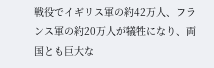戦役でイギリス軍の約42万人、フランス軍の約20万人が犠牲になり、両国とも巨大な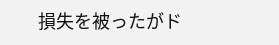損失を被ったがド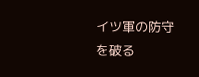イツ軍の防守を破る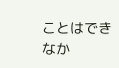ことはできなか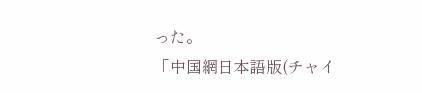った。
「中国網日本語版(チャイ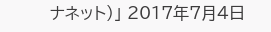ナネット)」 2017年7月4日